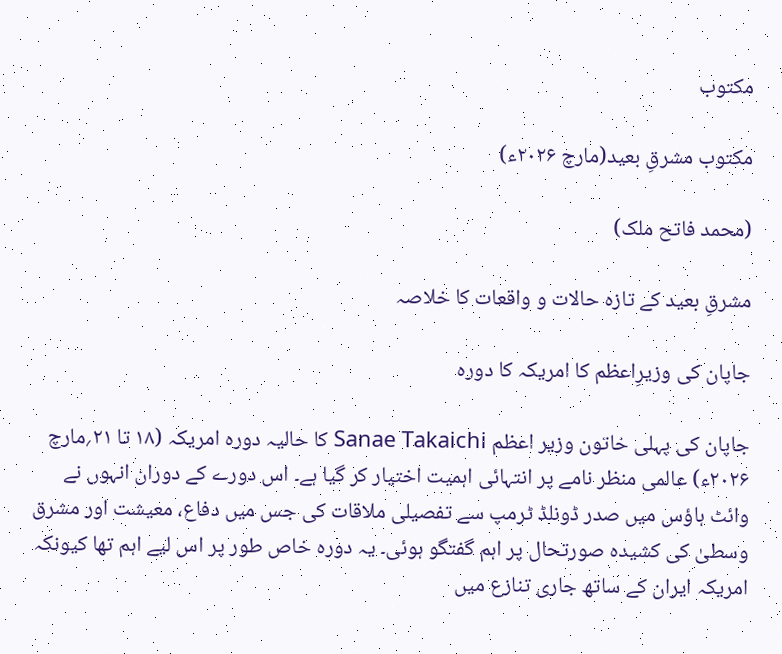مکتوب

مکتوب مشرقِ بعید(مارچ ۲۰۲۶ء)

(محمد فاتح ملک)

مشرقِ بعید کے تازہ حالات و واقعات کا خلاصہ

جاپان کی وزیرِاعظم کا امریکہ کا دورہ

جاپان کی پہلی خاتون وزیر اعظم Sanae Takaichi کا حالیہ دورہ امریکہ (۱۸ تا ۲۱؍مارچ ۲۰۲۶ء) عالمی منظر نامے پر انتہائی اہمیت اختیار کر گیا ہے۔ اس دورے کے دوران انہوں نے وائٹ ہاؤس میں صدر ڈونلڈ ٹرمپ سے تفصیلی ملاقات کی جس میں دفاع، معیشت اور مشرق وسطیٰ کی کشیدہ صورتحال پر اہم گفتگو ہوئی۔ یہ دورہ خاص طور پر اس لیے اہم تھا کیونکہ امریکہ ایران کے ساتھ جاری تنازع میں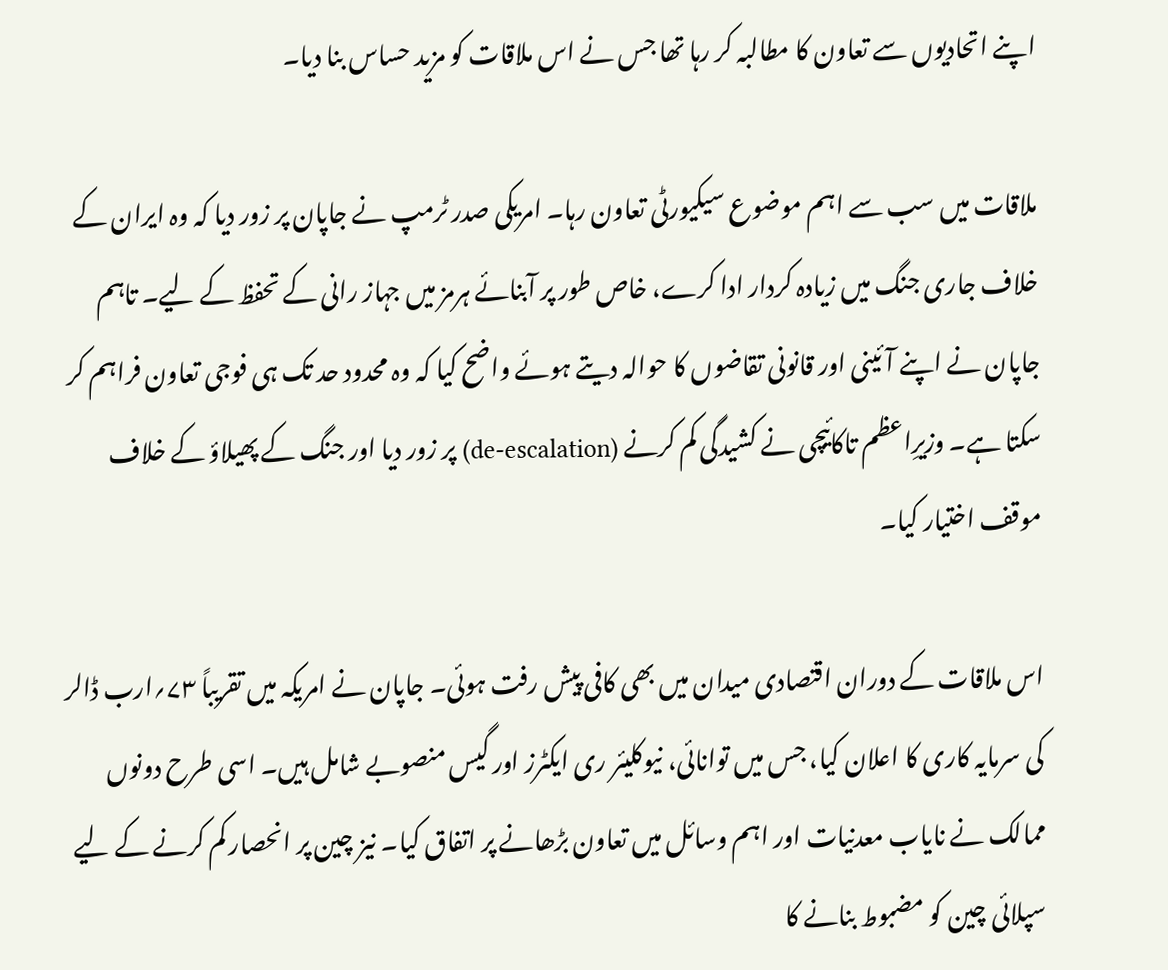اپنے اتحادیوں سے تعاون کا مطالبہ کر رہا تھا جس نے اس ملاقات کو مزید حساس بنا دیا۔

ملاقات میں سب سے اہم موضوع سیکیورٹی تعاون رہا۔ امریکی صدر ٹرمپ نے جاپان پر زور دیا کہ وہ ایران کے خلاف جاری جنگ میں زیادہ کردار ادا کرے، خاص طور پر آبنائے ہرمز میں جہاز رانی کے تحفظ کے لیے۔ تاہم جاپان نے اپنے آئینی اور قانونی تقاضوں کا حوالہ دیتے ہوئے واضح کیا کہ وہ محدود حد تک ہی فوجی تعاون فراہم کر سکتا ہے۔ وزیرِاعظم تاکائیچی نے کشیدگی کم کرنے (de-escalation) پر زور دیا اور جنگ کے پھیلاؤ کے خلاف موقف اختیار کیا۔

اس ملاقات کے دوران اقتصادی میدان میں بھی کافی پیش رفت ہوئی۔ جاپان نے امریکہ میں تقریباً ۷۳؍ارب ڈالر کی سرمایہ کاری کا اعلان کیا، جس میں توانائی، نیوکلیئر ری ایکٹرز اور گیس منصوبے شامل ہیں۔ اسی طرح دونوں ممالک نے نایاب معدنیات اور اہم وسائل میں تعاون بڑھانے پر اتفاق کیا۔ نیز چین پر انحصار کم کرنے کے لیے سپلائی چین کو مضبوط بنانے کا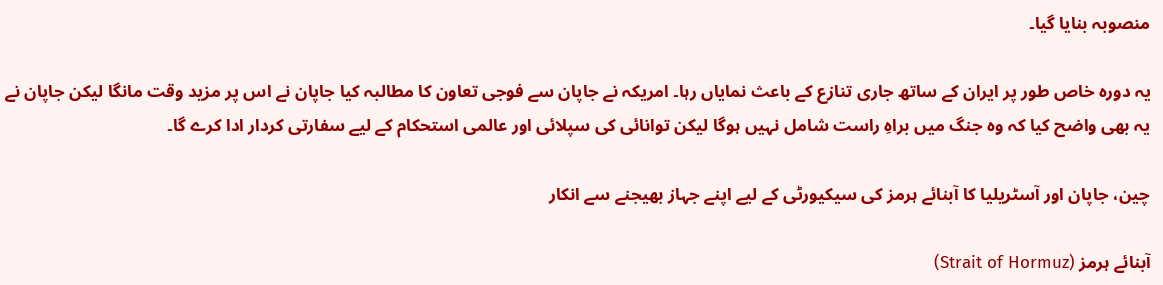منصوبہ بنایا گیا۔

یہ دورہ خاص طور پر ایران کے ساتھ جاری تنازع کے باعث نمایاں رہا۔ امریکہ نے جاپان سے فوجی تعاون کا مطالبہ کیا جاپان نے اس پر مزید وقت مانگا لیکن جاپان نے یہ بھی واضح کیا کہ وہ جنگ میں براہِ راست شامل نہیں ہوگا لیکن توانائی کی سپلائی اور عالمی استحکام کے لیے سفارتی کردار ادا کرے گا۔

چین، جاپان اور آسٹریلیا کا آبنائے ہرمز کی سیکیورٹی کے لیے اپنے جہاز بھیجنے سے انکار

آبنائے ہرمز (Strait of Hormuz)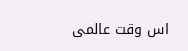اس وقت عالمی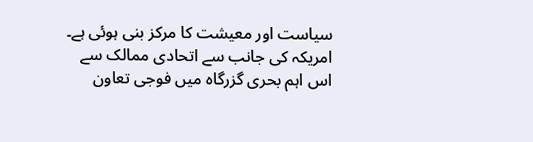سیاست اور معیشت کا مرکز بنی ہوئی ہے۔ امریکہ کی جانب سے اتحادی ممالک سے اس اہم بحری گزرگاہ میں فوجی تعاون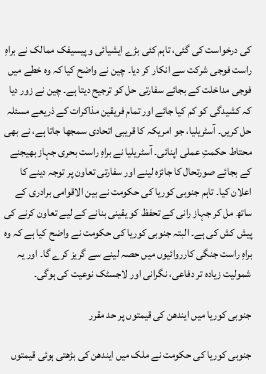کی درخواست کی گئی، تاہم کئی بڑے ایشیائی و پیسیفک ممالک نے براہِ راست فوجی شرکت سے انکار کر دیا۔ چین نے واضح کیا کہ وہ خطے میں فوجی مداخلت کے بجائے سفارتی حل کو ترجیح دیتا ہے۔ چین نے زور دیا کہ کشیدگی کو کم کیا جائے اور تمام فریقین مذاکرات کے ذریعے مسئلہ حل کریں۔ آسٹریلیا، جو امریکہ کا قریبی اتحادی سمجھا جاتا ہے، نے بھی محتاط حکمتِ عملی اپنائی۔ آسٹریلیا نے براہِ راست بحری جہاز بھیجنے کے بجائے صورتحال کا جائزہ لینے اور سفارتی تعاون پر توجہ دینے کا اعلان کیا۔ تاہم جنوبی کوریا کی حکومت نے بین الاقوامی برادری کے ساتھ مل کر جہاز رانی کے تحفظ کو یقینی بنانے کے لیے تعاون کرنے کی پیش کش کی ہے۔ البتہ جنوبی کوریا کی حکومت نے واضح کیا ہے کہ وہ براہِ راست جنگی کارروائیوں میں حصہ لینے سے گریز کرے گا۔ اور یہ شمولیت زیادہ تر دفاعی، نگرانی اور لاجسٹک نوعیت کی ہوگی۔

جنوبی کوریا میں ایندھن کی قیمتوں پر حد مقرر

جنوبی کوریا کی حکومت نے ملک میں ایندھن کی بڑھتی ہوئی قیمتوں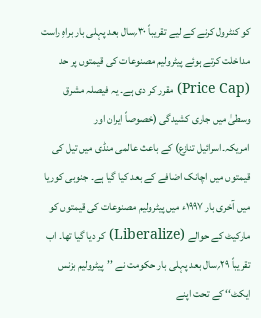کو کنٹرول کرنے کے لیے تقریباً ۳۰؍سال بعد پہلی بار براہِ راست مداخلت کرتے ہوئے پیٹرولیم مصنوعات کی قیمتوں پر حد (Price Cap) مقرر کر دی ہے۔ یہ فیصلہ مشرق وسطیٰ میں جاری کشیدگی (خصوصاً ایران اور امریکہ۔اسرائیل تنازع) کے باعث عالمی منڈی میں تیل کی قیمتوں میں اچانک اضافے کے بعد کیا گیا ہے۔ جنوبی کوریا میں آخری بار ۱۹۹۷ء میں پیٹرولیم مصنوعات کی قیمتوں کو مارکیٹ کے حوالے (Liberalize) کر دیا گیا تھا۔ اب تقریباً ۲۹؍سال بعد پہلی بار حکومت نے ’’پیٹرولیم بزنس ایکٹ‘‘ کے تحت اپنے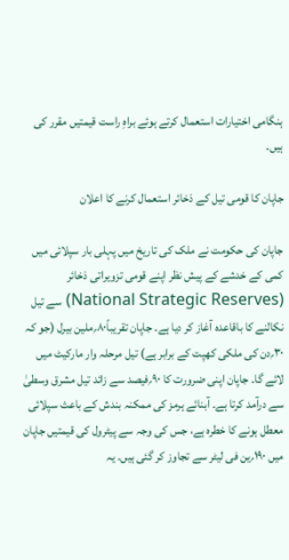ہنگامی اختیارات استعمال کرتے ہوئے براہِ راست قیمتیں مقرر کی ہیں۔

جاپان کا قومی تیل کے ذخائر استعمال کرنے کا اعلان

جاپان کی حکومت نے ملک کی تاریخ میں پہلی بار سپلائی میں کمی کے خدشے کے پیش نظر اپنے قومی تزویراتی ذخائر (National Strategic Reserves) سے تیل نکالنے کا باقاعدہ آغاز کر دیا ہے۔ جاپان تقریباً۸۰؍ملین بیرل (جو کہ ۳۰؍دن کی ملکی کھپت کے برابر ہے) تیل مرحلہ وار مارکیٹ میں لائے گا۔ جاپان اپنی ضرورت کا ۹۰؍فیصد سے زائد تیل مشرق وسطیٰ سے درآمد کرتا ہے۔ آبنائے ہرمز کی ممکنہ بندش کے باعث سپلائی معطل ہونے کا خطرہ ہے، جس کی وجہ سے پیٹرول کی قیمتیں جاپان میں ۱۹۰؍ین فی لیٹر سے تجاوز کر گئی ہیں۔ یہ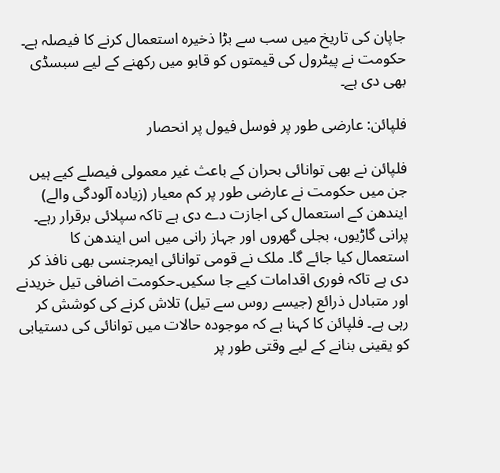جاپان کی تاریخ میں سب سے بڑا ذخیرہ استعمال کرنے کا فیصلہ ہے۔ حکومت نے پیٹرول کی قیمتوں کو قابو میں رکھنے کے لیے سبسڈی بھی دی ہے۔

فلپائن: عارضی طور پر فوسل فیول پر انحصار

فلپائن نے بھی توانائی بحران کے باعث غیر معمولی فیصلے کیے ہیں جن میں حکومت نے عارضی طور پر کم معیار (زیادہ آلودگی والے) ایندھن کے استعمال کی اجازت دے دی ہے تاکہ سپلائی برقرار رہے۔ پرانی گاڑیوں، بجلی گھروں اور جہاز رانی میں اس ایندھن کا استعمال کیا جائے گا۔ ملک نے قومی توانائی ایمرجنسی بھی نافذ کر دی ہے تاکہ فوری اقدامات کیے جا سکیں۔حکومت اضافی تیل خریدنے اور متبادل ذرائع (جیسے روس سے تیل) تلاش کرنے کی کوشش کر رہی ہے۔ فلپائن کا کہنا ہے کہ موجودہ حالات میں توانائی کی دستیابی کو یقینی بنانے کے لیے وقتی طور پر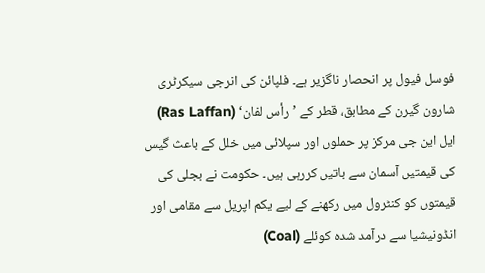فوسل فیول پر انحصار ناگزیر ہے۔ فلپائن کی انرجی سیکرٹری شارون گیرن کے مطابق، قطر کے ’رأس لفان‘ (Ras Laffan) ایل این جی مرکز پر حملوں اور سپلائی میں خلل کے باعث گیس کی قیمتیں آسمان سے باتیں کررہی ہیں۔ حکومت نے بجلی کی قیمتوں کو کنٹرول میں رکھنے کے لیے یکم اپریل سے مقامی اور انڈونیشیا سے درآمد شدہ کوئلے (Coal)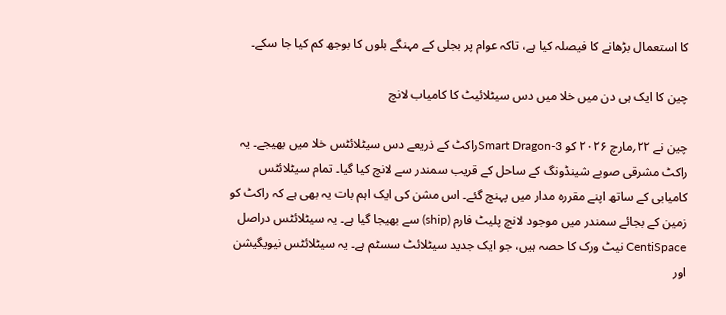کا استعمال بڑھانے کا فیصلہ کیا ہے، تاکہ عوام پر بجلی کے مہنگے بلوں کا بوجھ کم کیا جا سکے۔

چین کا ایک ہی دن میں خلا میں دس سیٹلائیٹ کا کامیاب لانچ

چین نے ۲۲؍مارچ ۲۰۲۶ کو Smart Dragon-3راکٹ کے ذریعے دس سیٹلائٹس خلا میں بھیجے۔ یہ راکٹ مشرقی صوبے شینڈونگ کے ساحل کے قریب سمندر سے لانچ کیا گیا۔ تمام سیٹلائٹس کامیابی کے ساتھ اپنے مقررہ مدار میں پہنچ گئے۔ اس مشن کی ایک اہم بات یہ بھی ہے کہ راکٹ کو زمین کے بجائے سمندر میں موجود لانچ پلیٹ فارم (ship) سے بھیجا گیا ہے۔ یہ سیٹلائٹس دراصل CentiSpace نیٹ ورک کا حصہ ہیں، جو ایک جدید سیٹلائٹ سسٹم ہے۔ یہ سیٹلائٹس نیویگیشن اور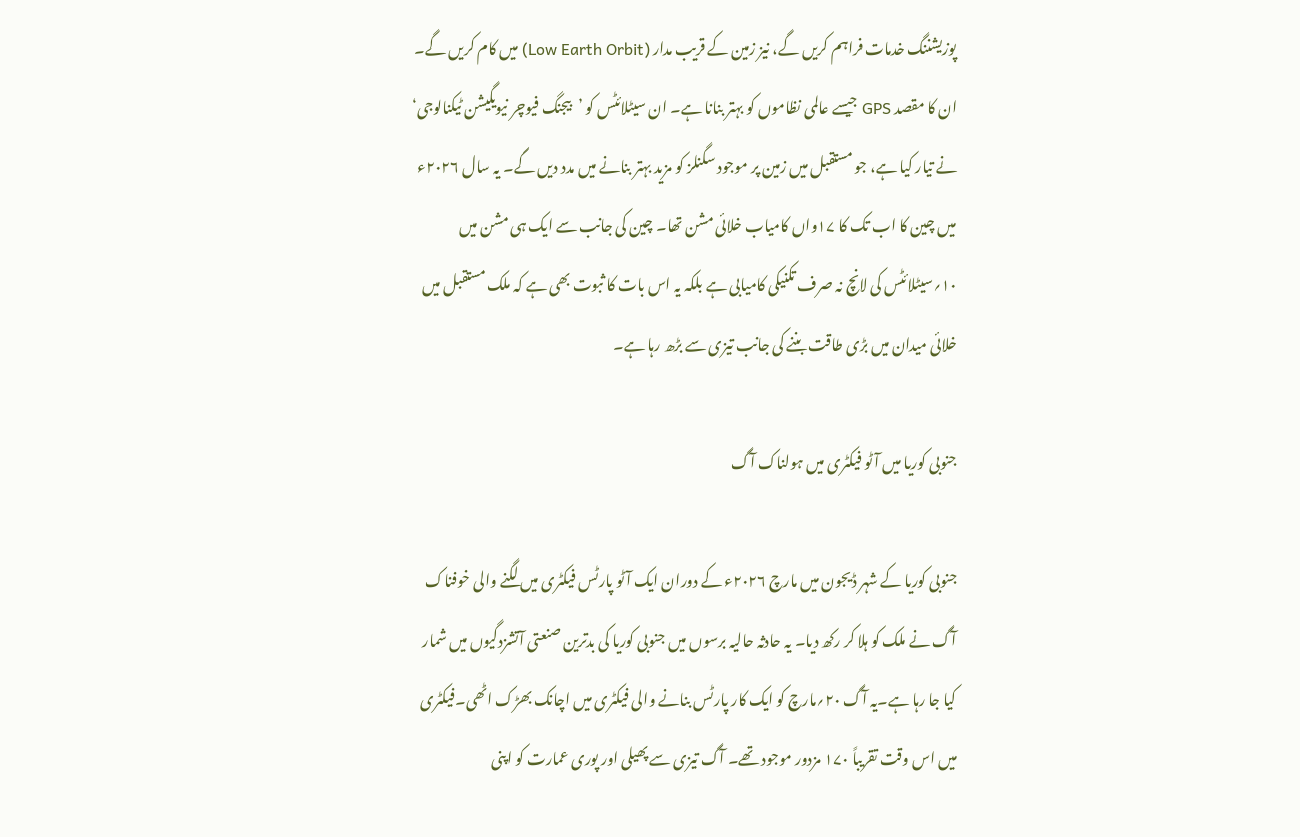پوزیشننگ خدمات فراہم کریں گے، نیز زمین کے قریب مدار (Low Earth Orbit) میں کام کریں گے۔ ان کا مقصد GPS جیسے عالمی نظاموں کو بہتر بنانا ہے۔ ان سیٹلائٹس کو ’بیجنگ فیوچر نیویگیشن ٹیکنالوجی‘ نے تیار کیا ہے، جو مستقبل میں زمین پر موجود سگنلز کو مزید بہتر بنانے میں مدد دیں گے۔ یہ سال ۲۰۲۶ء میں چین کا اب تک کا ۱۷واں کامیاب خلائی مشن تھا۔ چین کی جانب سے ایک ہی مشن میں ۱۰؍سیٹلائٹس کی لانچ نہ صرف تکنیکی کامیابی ہے بلکہ یہ اس بات کا ثبوت بھی ہے کہ ملک مستقبل میں خلائی میدان میں بڑی طاقت بننے کی جانب تیزی سے بڑھ رہا ہے۔

جنوبی کوریا میں آٹو فیکٹری میں ہولناک آگ

جنوبی کوریا کے شہر ڈیجون میں مارچ ۲۰۲۶ء کے دوران ایک آٹو پارٹس فیکٹری میں لگنے والی خوفناک آگ نے ملک کو ہلا کر رکھ دیا۔ یہ حادثہ حالیہ برسوں میں جنوبی کوریا کی بدترین صنعتی آتشزدگیوں میں شمار کیا جا رہا ہے۔یہ آگ ۲۰؍مارچ کو ایک کار پارٹس بنانے والی فیکٹری میں اچانک بھڑک اٹھی۔فیکٹری میں اس وقت تقریباً ۱۷۰ مزدور موجود تھے۔ آگ تیزی سے پھیلی اور پوری عمارت کو اپنی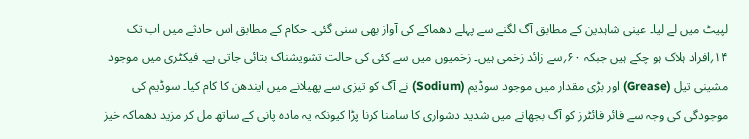لپیٹ میں لے لیا۔ عینی شاہدین کے مطابق آگ لگنے سے پہلے دھماکے کی آواز بھی سنی گئی۔ حکام کے مطابق اس حادثے میں اب تک ۱۴؍افراد ہلاک ہو چکے ہیں جبکہ ۶۰؍سے زائد زخمی ہیں۔ زخمیوں میں سے کئی کی حالت تشویشناک بتائی جاتی ہے۔ فیکٹری میں موجود مشینی تیل (Grease) اور بڑی مقدار میں موجود سوڈیم (Sodium) نے آگ کو تیزی سے پھیلانے میں ایندھن کا کام کیا۔ سوڈیم کی موجودگی کی وجہ سے فائر فائٹرز کو آگ بجھانے میں شدید دشواری کا سامنا کرنا پڑا کیونکہ یہ مادہ پانی کے ساتھ مل کر مزید دھماکہ خیز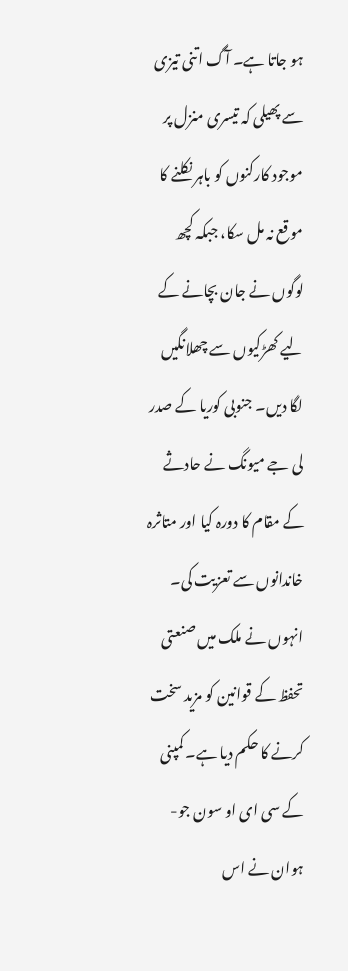ہو جاتا ہے۔ آگ اتنی تیزی سے پھیلی کہ تیسری منزل پر موجود کارکنوں کو باہر نکلنے کا موقع نہ مل سکا، جبکہ کچھ لوگوں نے جان بچانے کے لیے کھڑکیوں سے چھلانگیں لگا دیں۔ جنوبی کوریا کے صدر لی جے میونگ نے حادثے کے مقام کا دورہ کیا اور متاثرہ خاندانوں سے تعزیت کی۔ انہوں نے ملک میں صنعتی تحفظ کے قوانین کو مزید سخت کرنے کا حکم دیا ہے۔ کمپنی کے سی ای او سون جو-ہوان نے اس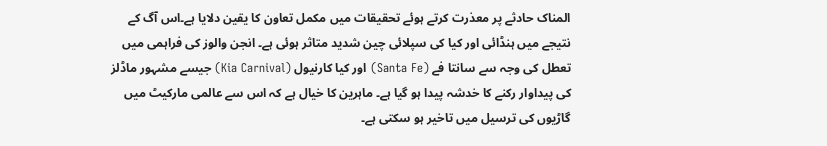المناک حادثے پر معذرت کرتے ہوئے تحقیقات میں مکمل تعاون کا یقین دلایا ہے۔اس آگ کے نتیجے میں ہنڈائی اور کیا کی سپلائی چین شدید متاثر ہوئی ہے۔ انجن والوز کی فراہمی میں تعطل کی وجہ سے سانتا فے (Santa Fe) اور کیا کارنیول (Kia Carnival) جیسے مشہور ماڈلز کی پیداوار رکنے کا خدشہ پیدا ہو گیا ہے۔ ماہرین کا خیال ہے کہ اس سے عالمی مارکیٹ میں گاڑیوں کی ترسیل میں تاخیر ہو سکتی ہے۔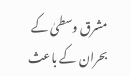مشرق وسطیٰ کے بحران کے باعث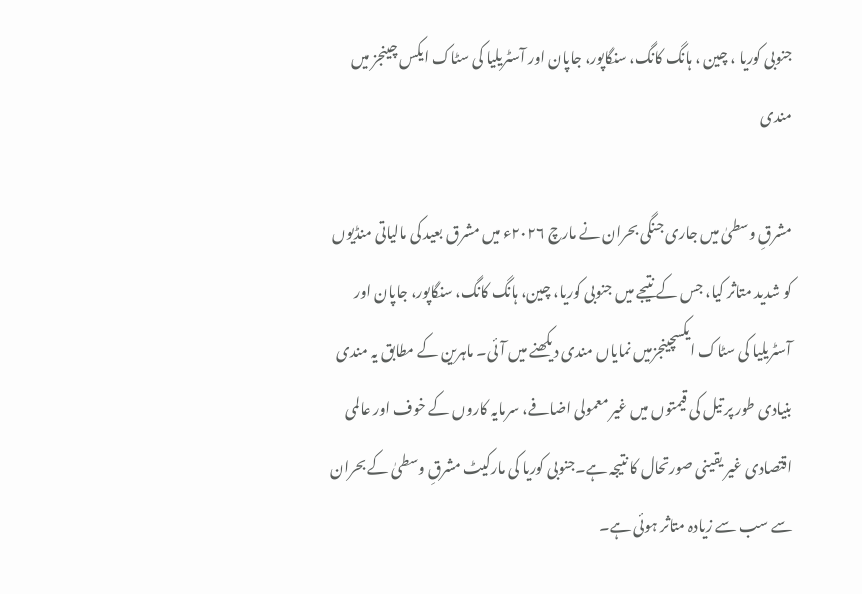جنوبی کوریا ، چین ، ہانگ کانگ، سنگاپور، جاپان اور آسٹریلیا کی سٹاک ایکس چینجز میں مندی

مشرقِ وسطیٰ میں جاری جنگی بحران نے مارچ ۲۰۲۶ء میں مشرق بعید کی مالیاتی منڈیوں کو شدید متاثر کیا، جس کے نتیجے میں جنوبی کوریا، چین، ہانگ کانگ، سنگاپور، جاپان اور آسٹریلیا کی سٹاک ایکسچینجزمیں نمایاں مندی دیکھنے میں آئی۔ ماہرین کے مطابق یہ مندی بنیادی طور پر تیل کی قیمتوں میں غیر معمولی اضافے، سرمایہ کاروں کے خوف اور عالمی اقتصادی غیر یقینی صورتحال کا نتیجہ ہے۔جنوبی کوریا کی مارکیٹ مشرقِ وسطیٰ کے بحران سے سب سے زیادہ متاثر ہوئی ہے۔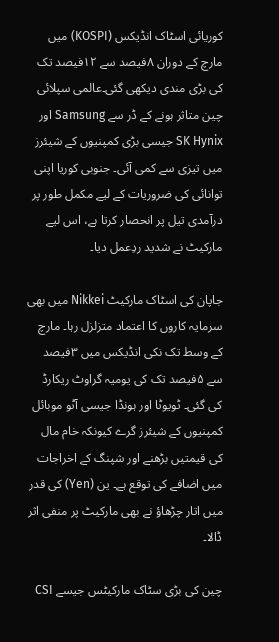کوریائی اسٹاک انڈیکس (KOSPI) میں مارچ کے دوران ۸فیصد سے ۱۲فیصد تک کی بڑی مندی دیکھی گئی۔عالمی سپلائی چین متاثر ہونے کے ڈر سے Samsung اور SK Hynix جیسی بڑی کمپنیوں کے شیئرز میں تیزی سے کمی آئی۔ جنوبی کوریا اپنی توانائی کی ضروریات کے لیے مکمل طور پر درآمدی تیل پر انحصار کرتا ہے، اس لیے مارکیٹ نے شدید ردِعمل دیا۔

جاپان کی اسٹاک مارکیٹ Nikkei میں بھی سرمایہ کاروں کا اعتماد متزلزل رہا۔ مارچ کے وسط تک نکی انڈیکس میں ۳فیصد سے ۵فیصد تک کی یومیہ گراوٹ ریکارڈ کی گئی۔ ٹویوٹا اور ہونڈا جیسی آٹو موبائل کمپنیوں کے شیئرز گرے کیونکہ خام مال کی قیمتیں بڑھنے اور شپنگ کے اخراجات میں اضافے کی توقع ہے۔ ین (Yen) کی قدر میں اتار چڑھاؤ نے بھی مارکیٹ پر منفی اثر ڈالا۔

چین کی بڑی سٹاک مارکیٹس جیسے CSI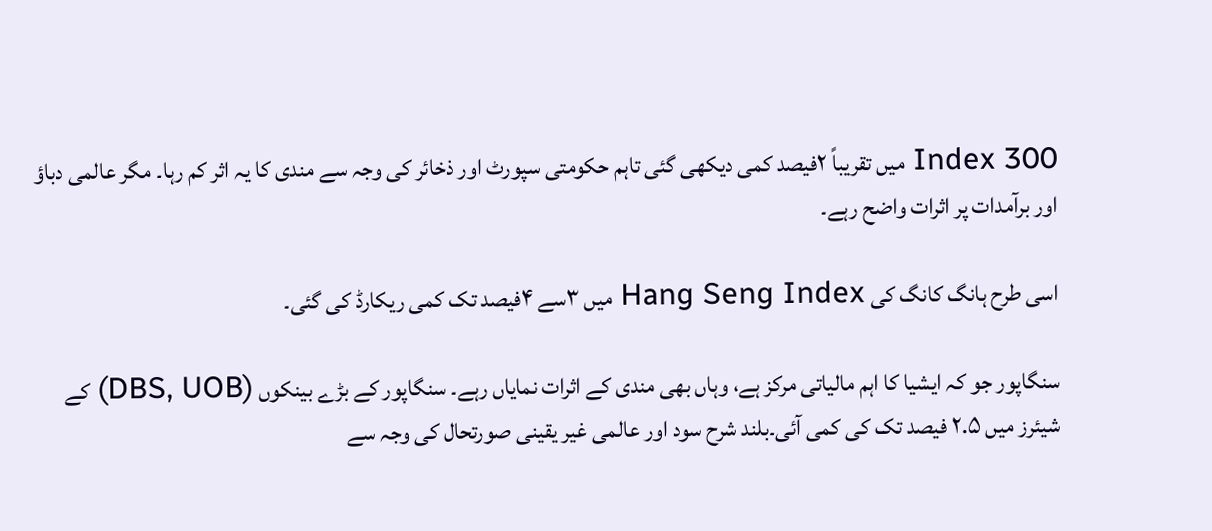300 Index میں تقریباً ۲فیصد کمی دیکھی گئی تاہم حکومتی سپورٹ اور ذخائر کی وجہ سے مندی کا یہ اثر کم رہا۔ مگر عالمی دباؤ اور برآمدات پر اثرات واضح رہے۔

اسی طرح ہانگ کانگ کی Hang Seng Index میں ۳سے ۴فیصد تک کمی ریکارڈ کی گئی۔

سنگاپور جو کہ ایشیا کا اہم مالیاتی مرکز ہے، وہاں بھی مندی کے اثرات نمایاں رہے۔ سنگاپور کے بڑے بینکوں (DBS, UOB) کے شیئرز میں ۲.۵ فیصد تک کی کمی آئی۔بلند شرح سود اور عالمی غیر یقینی صورتحال کی وجہ سے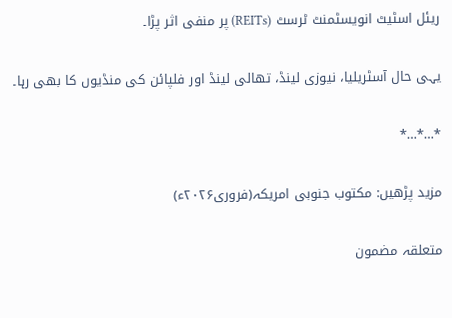ریئل اسٹیٹ انویسٹمنٹ ٹرسٹ (REITs) پر منفی اثر پڑا۔

یہی حال آسٹریلیا، نیوزی لینڈ، تھالی لینڈ اور فلپائن کی منڈیوں کا بھی رہا۔

٭…٭…٭

مزید پڑھیں: مکتوب جنوبی امریکہ(فروری۲۰۲۶ء)

متعلقہ مضمون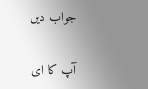جواب دیں

آپ کا ای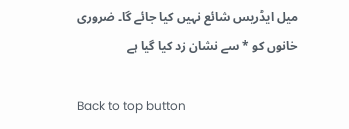میل ایڈریس شائع نہیں کیا جائے گا۔ ضروری خانوں کو * سے نشان زد کیا گیا ہے

Back to top button